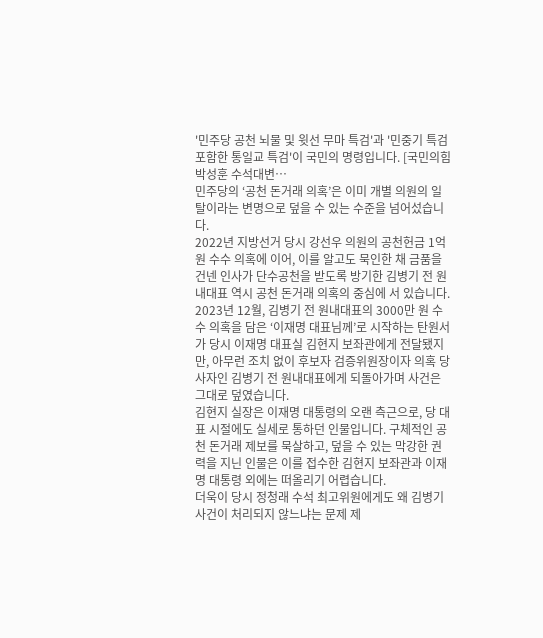'민주당 공천 뇌물 및 윗선 무마 특검'과 '민중기 특검 포함한 통일교 특검'이 국민의 명령입니다. [국민의힘 박성훈 수석대변…
민주당의 ‘공천 돈거래 의혹’은 이미 개별 의원의 일탈이라는 변명으로 덮을 수 있는 수준을 넘어섰습니다.
2022년 지방선거 당시 강선우 의원의 공천헌금 1억 원 수수 의혹에 이어, 이를 알고도 묵인한 채 금품을 건넨 인사가 단수공천을 받도록 방기한 김병기 전 원내대표 역시 공천 돈거래 의혹의 중심에 서 있습니다.
2023년 12월, 김병기 전 원내대표의 3000만 원 수수 의혹을 담은 ‘이재명 대표님께’로 시작하는 탄원서가 당시 이재명 대표실 김현지 보좌관에게 전달됐지만, 아무런 조치 없이 후보자 검증위원장이자 의혹 당사자인 김병기 전 원내대표에게 되돌아가며 사건은 그대로 덮였습니다.
김현지 실장은 이재명 대통령의 오랜 측근으로, 당 대표 시절에도 실세로 통하던 인물입니다. 구체적인 공천 돈거래 제보를 묵살하고, 덮을 수 있는 막강한 권력을 지닌 인물은 이를 접수한 김현지 보좌관과 이재명 대통령 외에는 떠올리기 어렵습니다.
더욱이 당시 정청래 수석 최고위원에게도 왜 김병기 사건이 처리되지 않느냐는 문제 제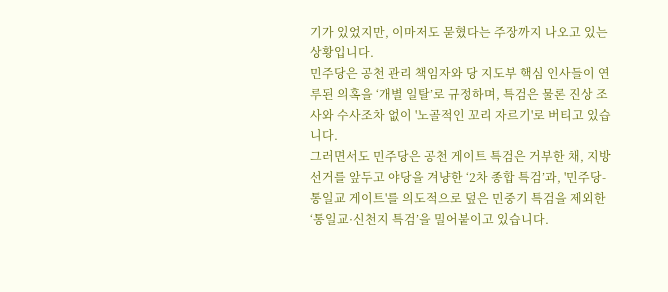기가 있었지만, 이마저도 묻혔다는 주장까지 나오고 있는 상황입니다.
민주당은 공천 관리 책임자와 당 지도부 핵심 인사들이 연루된 의혹을 ‘개별 일탈’로 규정하며, 특검은 물론 진상 조사와 수사조차 없이 '노골적인 꼬리 자르기'로 버티고 있습니다.
그러면서도 민주당은 공천 게이트 특검은 거부한 채, 지방선거를 앞두고 야당을 겨냥한 ‘2차 종합 특검’과, '민주당-통일교 게이트'를 의도적으로 덮은 민중기 특검을 제외한 ‘통일교·신천지 특검’을 밀어붙이고 있습니다.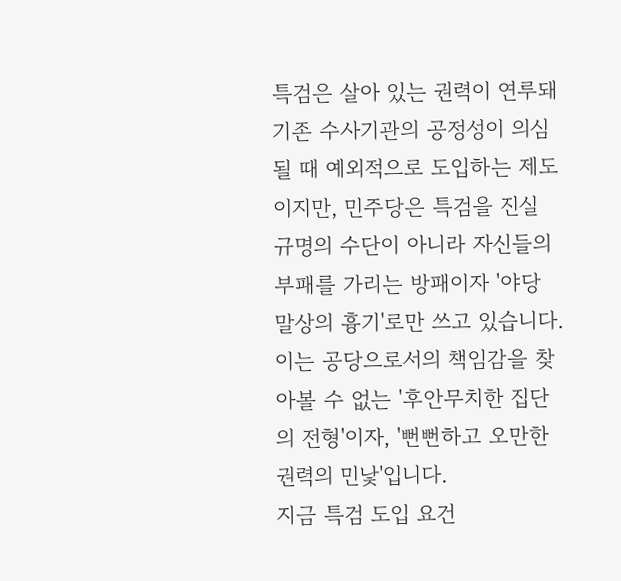특검은 살아 있는 권력이 연루돼 기존 수사기관의 공정성이 의심될 때 예외적으로 도입하는 제도이지만, 민주당은 특검을 진실 규명의 수단이 아니라 자신들의 부패를 가리는 방패이자 '야당 말상의 흉기'로만 쓰고 있습니다. 이는 공당으로서의 책임감을 찾아볼 수 없는 '후안무치한 집단의 전형'이자, '뻔뻔하고 오만한 권력의 민낯'입니다.
지금 특검 도입 요건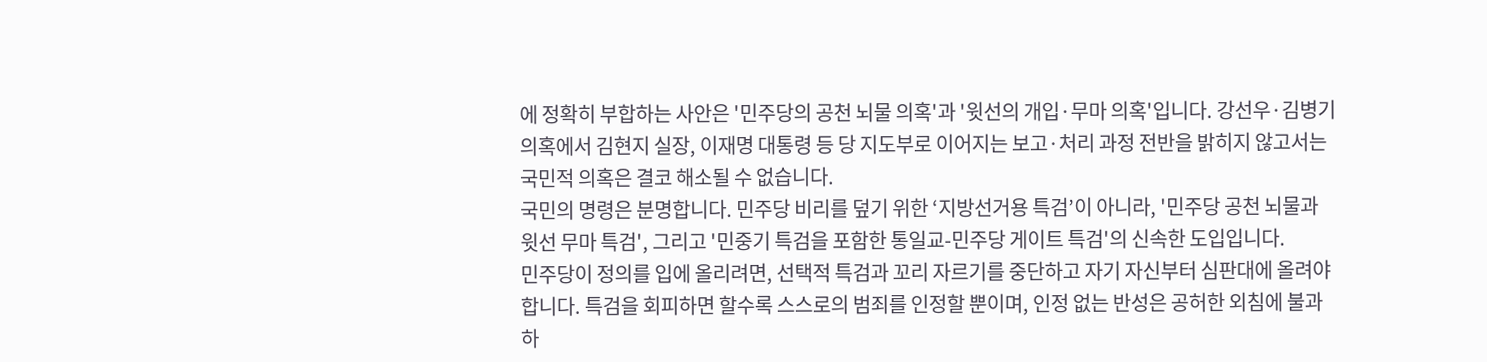에 정확히 부합하는 사안은 '민주당의 공천 뇌물 의혹'과 '윗선의 개입·무마 의혹'입니다. 강선우·김병기 의혹에서 김현지 실장, 이재명 대통령 등 당 지도부로 이어지는 보고·처리 과정 전반을 밝히지 않고서는 국민적 의혹은 결코 해소될 수 없습니다.
국민의 명령은 분명합니다. 민주당 비리를 덮기 위한 ‘지방선거용 특검’이 아니라, '민주당 공천 뇌물과 윗선 무마 특검', 그리고 '민중기 특검을 포함한 통일교-민주당 게이트 특검'의 신속한 도입입니다.
민주당이 정의를 입에 올리려면, 선택적 특검과 꼬리 자르기를 중단하고 자기 자신부터 심판대에 올려야 합니다. 특검을 회피하면 할수록 스스로의 범죄를 인정할 뿐이며, 인정 없는 반성은 공허한 외침에 불과하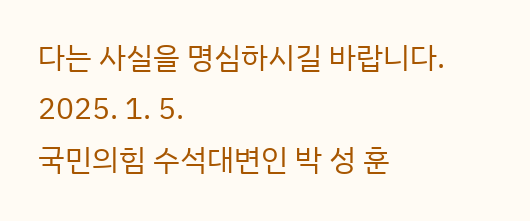다는 사실을 명심하시길 바랍니다.
2025. 1. 5.
국민의힘 수석대변인 박 성 훈